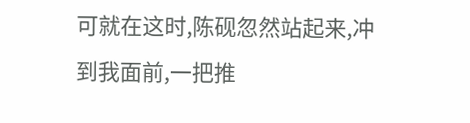可就在这时,陈砚忽然站起来,冲到我面前,一把推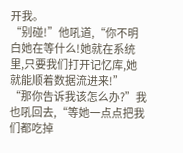开我。
“别碰!”他吼道,“你不明白她在等什么!她就在系统里,只要我们打开记忆库,她就能顺着数据流进来!”
“那你告诉我该怎么办?”我也吼回去,“等她一点点把我们都吃掉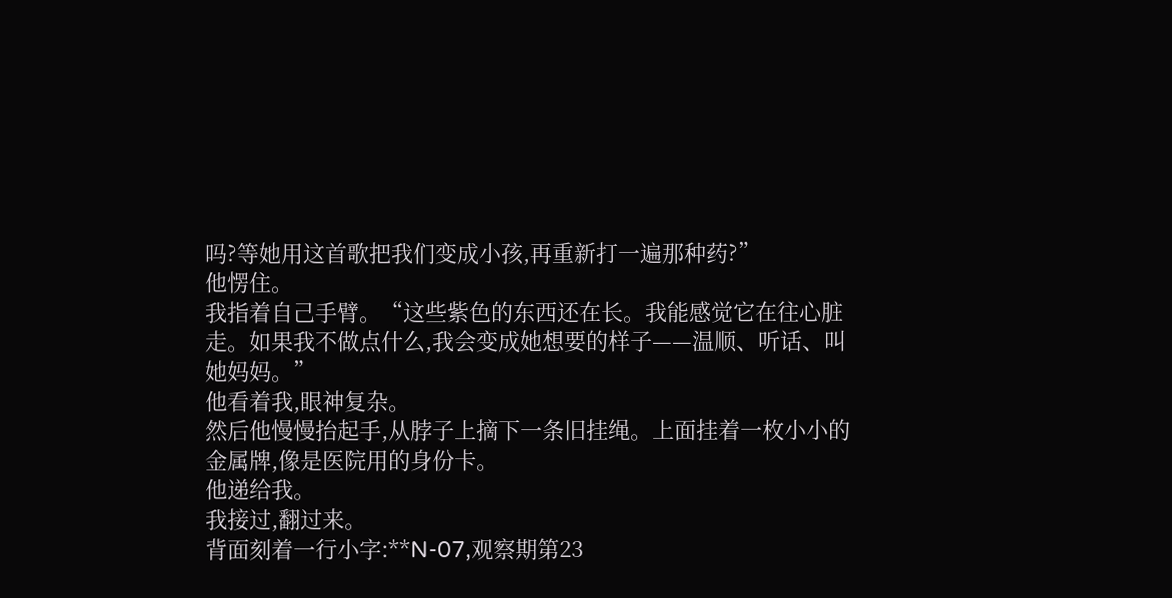吗?等她用这首歌把我们变成小孩,再重新打一遍那种药?”
他愣住。
我指着自己手臂。“这些紫色的东西还在长。我能感觉它在往心脏走。如果我不做点什么,我会变成她想要的样子——温顺、听话、叫她妈妈。”
他看着我,眼神复杂。
然后他慢慢抬起手,从脖子上摘下一条旧挂绳。上面挂着一枚小小的金属牌,像是医院用的身份卡。
他递给我。
我接过,翻过来。
背面刻着一行小字:**N-07,观察期第23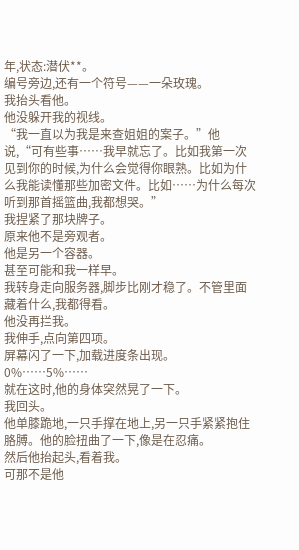年,状态:潜伏**。
编号旁边,还有一个符号——一朵玫瑰。
我抬头看他。
他没躲开我的视线。
“我一直以为我是来查姐姐的案子。”他说,“可有些事……我早就忘了。比如我第一次见到你的时候,为什么会觉得你眼熟。比如为什么我能读懂那些加密文件。比如……为什么每次听到那首摇篮曲,我都想哭。”
我捏紧了那块牌子。
原来他不是旁观者。
他是另一个容器。
甚至可能和我一样早。
我转身走向服务器,脚步比刚才稳了。不管里面藏着什么,我都得看。
他没再拦我。
我伸手,点向第四项。
屏幕闪了一下,加载进度条出现。
0%……5%……
就在这时,他的身体突然晃了一下。
我回头。
他单膝跪地,一只手撑在地上,另一只手紧紧抱住胳膊。他的脸扭曲了一下,像是在忍痛。
然后他抬起头,看着我。
可那不是他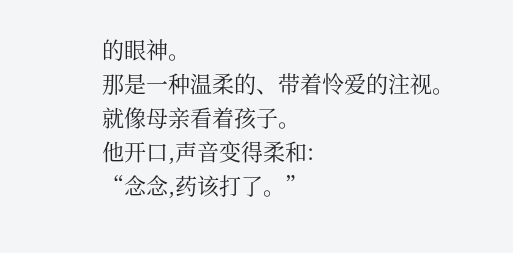的眼神。
那是一种温柔的、带着怜爱的注视。
就像母亲看着孩子。
他开口,声音变得柔和:
“念念,药该打了。”